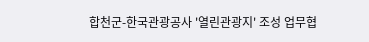합천군-한국관광공사 '열린관광지' 조성 업무협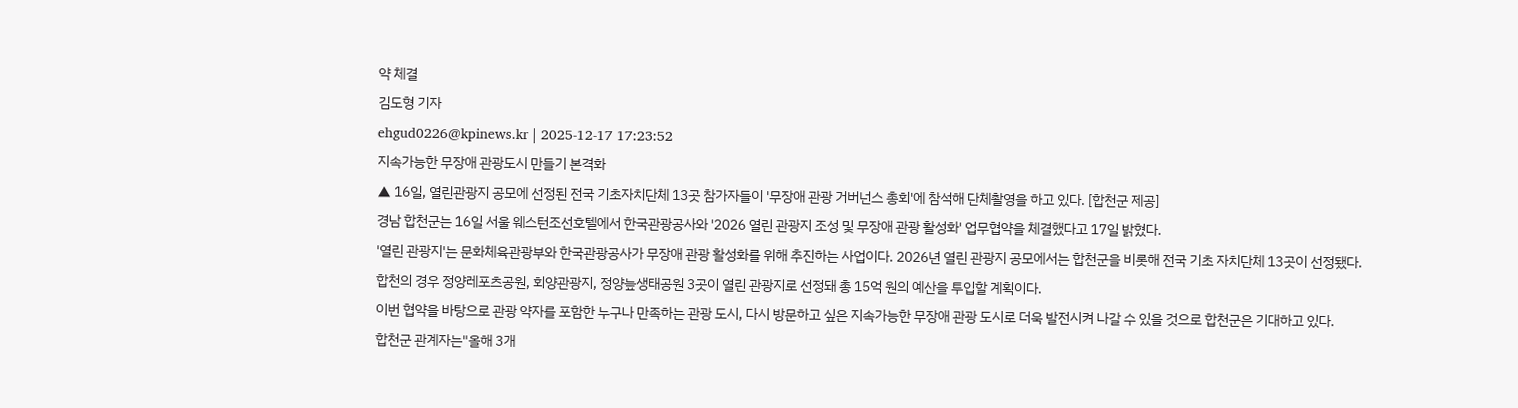약 체결
김도형 기자
ehgud0226@kpinews.kr | 2025-12-17 17:23:52
지속가능한 무장애 관광도시 만들기 본격화
▲ 16일, 열린관광지 공모에 선정된 전국 기초자치단체 13곳 참가자들이 '무장애 관광 거버넌스 총회'에 참석해 단체촬영을 하고 있다. [합천군 제공]
경남 합천군는 16일 서울 웨스턴조선호텔에서 한국관광공사와 '2026 열린 관광지 조성 및 무장애 관광 활성화' 업무협약을 체결했다고 17일 밝혔다.
'열린 관광지'는 문화체육관광부와 한국관광공사가 무장애 관광 활성화를 위해 추진하는 사업이다. 2026년 열린 관광지 공모에서는 합천군을 비롯해 전국 기초 자치단체 13곳이 선정됐다.
합천의 경우 정양레포츠공원, 회양관광지, 정양늪생태공원 3곳이 열린 관광지로 선정돼 총 15억 원의 예산을 투입할 계획이다.
이번 협약을 바탕으로 관광 약자를 포함한 누구나 만족하는 관광 도시, 다시 방문하고 싶은 지속가능한 무장애 관광 도시로 더욱 발전시켜 나갈 수 있을 것으로 합천군은 기대하고 있다.
합천군 관계자는"올해 3개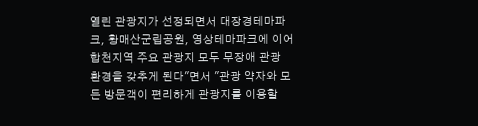열린 관광지가 선정되면서 대장경테마파크, 황매산군립공원, 영상테마파크에 이어 합천지역 주요 관광지 모두 무장애 관광 환경을 갖추게 된다"면서 "관광 약자와 모든 방문객이 편리하게 관광지를 이용할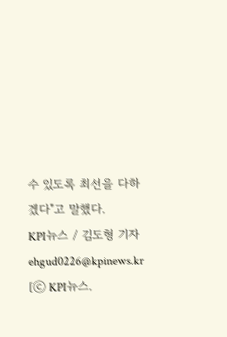수 있도록 최선을 다하겠다"고 말했다.
KPI뉴스 / 김도형 기자 ehgud0226@kpinews.kr
[ⓒ KPI뉴스.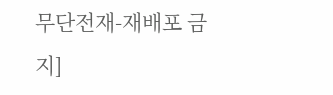무단전재-재배포 금지]